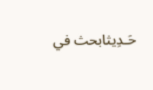حَـدِيثابحث في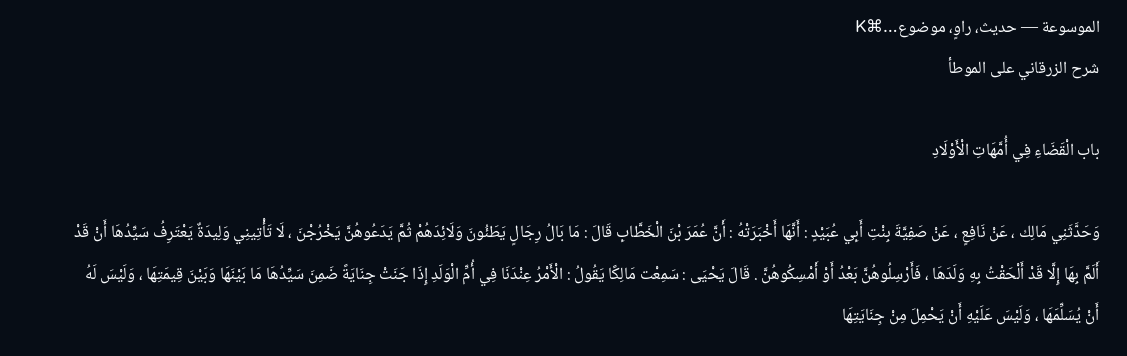الموسوعة — حديث، راوٍ، موضوع…⌘K
شرح الزرقاني على الموطأ

باب الْقَضَاءِ فِي أُمَّهَاتِ الْأَوْلَادِ

وَحَدَّثَنِي مَالِك ، عَنْ نَافِعٍ ، عَنْ صَفِيَّةَ بِنْتِ أَبِي عُبَيْدٍ : أَنَّهَا أَخْبَرَتْهُ : أَنَّ عُمَرَ بْنَ الْخَطَّابِ قَالَ : مَا بَالُ رِجَالٍ يَطَئُونَ وَلَائِدَهُمْ ثُمَّ يَدَعُوهُنَّ يَخْرُجْنَ ، لَا تَأْتِينِي وَلِيدَةٌ يَعْتَرِفُ سَيِّدُهَا أَنْ قَدْ أَلَمَّ بِهَا إِلَّا قَدْ أَلْحَقْتُ بِهِ وَلَدَهَا ، فَأَرْسِلُوهُنَّ بَعْدُ أَوْ أَمْسِكُوهُنَّ . قَالَ يَحْيَى : سَمِعْت مَالِكًا يَقُولُ : الْأَمْرُ عِنْدَنَا فِي أُمِّ الْوَلَدِ إِذَا جَنَتْ جِنَايَةً ضَمِنَ سَيِّدُهَا مَا بَيْنَهَا وَبَيْنَ قِيمَتِهَا ، وَلَيْسَ لَهُ أَنْ يُسَلِّمَهَا ، وَلَيْسَ عَلَيْهِ أَنْ يَحْمِلَ مِنْ جِنَايَتِهَا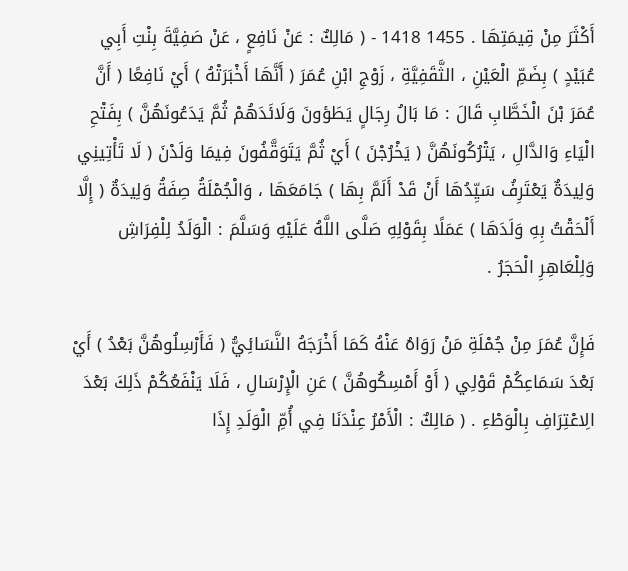أَكْثَرَ مِنْ قِيمَتِهَا . 1455 1418 - ( مَالِكٌ : عَنْ نَافِعٍ ، عَنْ صَفِيَّةَ بِنْتِ أَبِي عُبَيْدٍ ) بِضَمِّ الْعَيْنِ ، الثَّقَفِيَّةِ ، زَوْجِ ابْنِ عُمَرَ ( أَنَّهَا أَخْبَرَتْهُ ) أَيْ نَافِعًا ( أَنَّ عُمَرَ بْنَ الْخَطَّابِ قَالَ : مَا بَالُ رِجَالٍ يَطَؤونَ وَلَائَدَهُمْ ثُمَّ يَدَعُونَهُنَّ ) بِفَتْحِ الْيَاءِ وَالدَّالِ ، يَتْرُكُونَهُنَّ ( يَخْرُجْنَ ) أَيْ ثُمَّ يَتَوَقَّفُونَ فِيمَا وَلَدْنَ ( لَا تَأْتِينِي وَلِيدَةٌ يَعْتَرِفُ سَيِّدُهَا أَنْ قَدْ أَلَمَّ بِهَا ) جَامَعَهَا ، وَالْجُمْلَةُ صِفَةُ وَلِيدَةٌ ( إِلَّا أَلْحَقْتُ بِهِ وَلَدَهَا ) عَمَلًا بِقَوْلِهِ صَلَّى اللَّهُ عَلَيْهِ وَسَلَّمَ : الْوَلَدُ لِلْفِرَاشِ وَلِلْعَاهِرِ الْحَجَرُ .

فَإِنَّ عُمَرَ مِنْ جُمْلَةِ مَنْ رَوَاهُ عَنْهُ كَمَا أَخْرَجَهُ النَّسَائِيُّ ( فَأَرْسِلُوهُنَّ بَعْدُ ) أَيْ بَعْدَ سَمَاعِكُمْ قَوْلِي ( أَوْ أَمْسِكُوهُنَّ ) عَنِ الْإِرْسَالِ ، فَلَا يَنْفَعُكُمْ ذَلِكَ بَعْدَ الِاعْتِرَافِ بِالْوَطْءِ . ( مَالِكٌ : الْأَمْرُ عِنْدَنَا فِي أُمِّ الْوَلَدِ إِذَا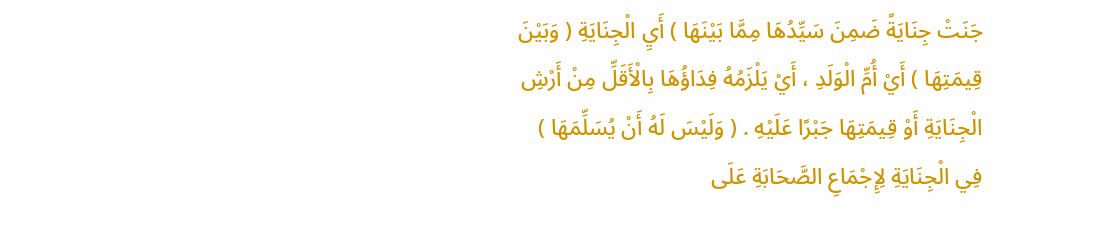جَنَتْ جِنَايَةً ضَمِنَ سَيِّدُهَا مِمَّا بَيْنَهَا ) أَيِ الْجِنَايَةِ ( وَبَيْنَ قِيمَتِهَا ) أَيْ أُمِّ الْوَلَدِ ، أَيْ يَلْزَمُهُ فِدَاؤُهَا بِالْأَقَلِّ مِنْ أَرْشِ الْجِنَايَةِ أَوْ قِيمَتِهَا جَبْرًا عَلَيْهِ . ( وَلَيْسَ لَهُ أَنْ يُسَلِّمَهَا ) فِي الْجِنَايَةِ لِإِجْمَاعِ الصَّحَابَةِ عَلَى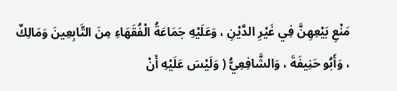مَنْعِ بَيْعِهِنَّ فِي غَيْرِ الدَّيْنِ ، وَعَلَيْهِ جَمَاعَةُ الْفُقَهَاءِ مِنَ التَّابِعِينَ وَمَالِكٌ ، وَأَبُو حَنِيفَةَ ، وَالشَّافِعِيُّ ( وَلَيْسَ عَلَيْهِ أَنْ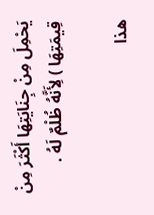يَحْمِلَ مِنْ جِنَايَتِهَا أَكْثَرَ مِنْ قِيمَتِهَا ) لِأَنَّهُ ظُلْمٌ لَهُ .

هذا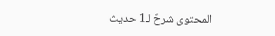المحتوى شرحٌ لـ1 حديث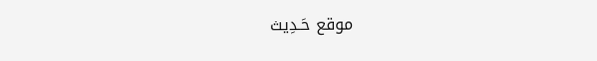موقع حَـدِيث